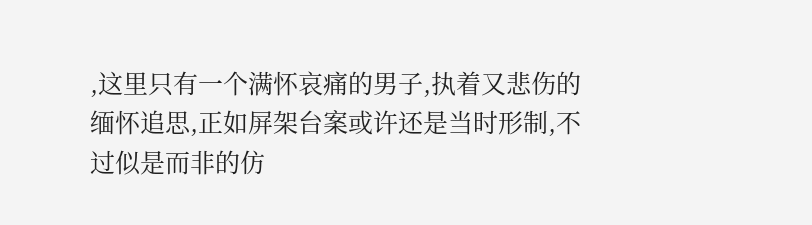,这里只有一个满怀哀痛的男子,执着又悲伤的缅怀追思,正如屏架台案或许还是当时形制,不过似是而非的仿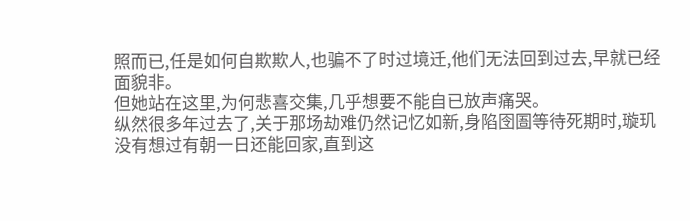照而已,任是如何自欺欺人,也骗不了时过境迁,他们无法回到过去,早就已经面貌非。
但她站在这里,为何悲喜交集,几乎想要不能自已放声痛哭。
纵然很多年过去了,关于那场劫难仍然记忆如新,身陷囹圄等待死期时,璇玑没有想过有朝一日还能回家,直到这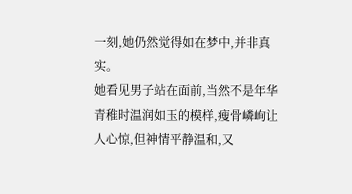一刻,她仍然觉得如在梦中,并非真实。
她看见男子站在面前,当然不是年华青稚时温润如玉的模样,瘦骨嶙峋让人心惊,但神情平静温和,又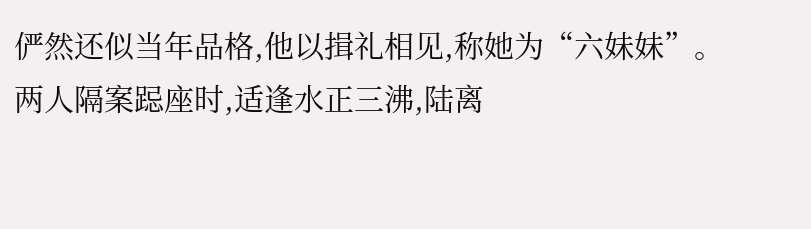俨然还似当年品格,他以揖礼相见,称她为“六妹妹”。
两人隔案跽座时,适逢水正三沸,陆离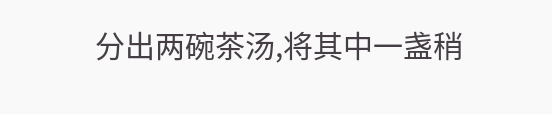分出两碗茶汤,将其中一盏稍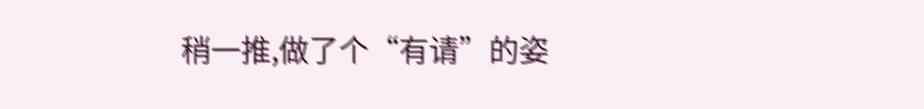稍一推,做了个“有请”的姿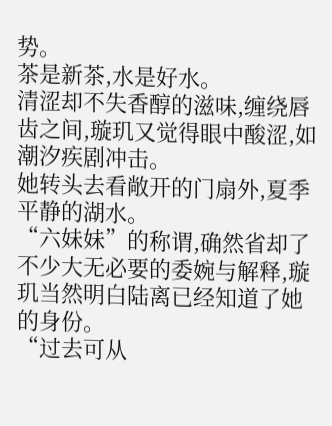势。
茶是新茶,水是好水。
清涩却不失香醇的滋味,缠绕唇齿之间,璇玑又觉得眼中酸涩,如潮汐疾剧冲击。
她转头去看敞开的门扇外,夏季平静的湖水。
“六妹妹”的称谓,确然省却了不少大无必要的委婉与解释,璇玑当然明白陆离已经知道了她的身份。
“过去可从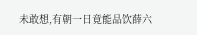未敢想,有朝一日竟能品饮薛六